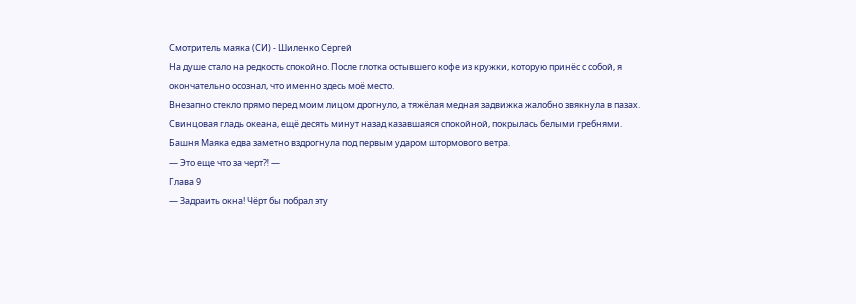Смотритель маяка (СИ) - Шиленко Сергей
На душе стало на редкость спокойно. После глотка остывшего кофе из кружки, которую принёс с собой, я окончательно осознал, что именно здесь моё место.
Внезапно стекло прямо перед моим лицом дрогнуло, а тяжёлая медная задвижка жалобно звякнула в пазах.
Свинцовая гладь океана, ещё десять минут назад казавшаяся спокойной, покрылась белыми гребнями. Башня Маяка едва заметно вздрогнула под первым ударом штормового ветра.
— Это еще что за черт⁈ —
Глава 9
— Задраить окна! Чёрт бы побрал эту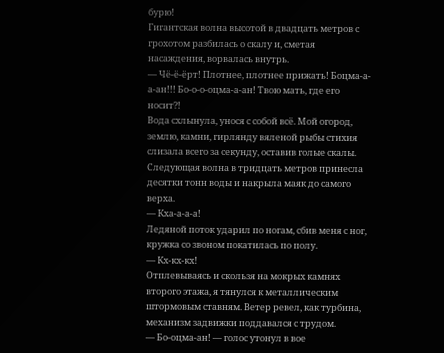бурю!
Гигантская волна высотой в двадцать метров с грохотом разбилась о скалу и, сметая насаждения, ворвалась внутрь.
— Чё-ё-ёрт! Плотнее, плотнее прижать! Боцма-а-а-ан!!! Бо-о-о-оцма-а-ан! Твою мать, где его носит⁈
Вода схлынула, унося с собой всё. Мой огород, землю, камни, гирлянду вяленой рыбы стихия слизала всего за секунду, оставив голые скалы.
Следующая волна в тридцать метров принесла десятки тонн воды и накрыла маяк до самого верха.
— Кха-а-а-а!
Ледяной поток ударил по ногам, сбив меня с ног, кружка со звоном покатилась по полу.
— Кх-кх-кх!
Отплевываясь и скользя на мокрых камнях второго этажа, я тянулся к металлическим штормовым ставням. Ветер ревел, как турбина, механизм задвижки поддавался с трудом.
— Бо-оцма-ан! — голос утонул в вое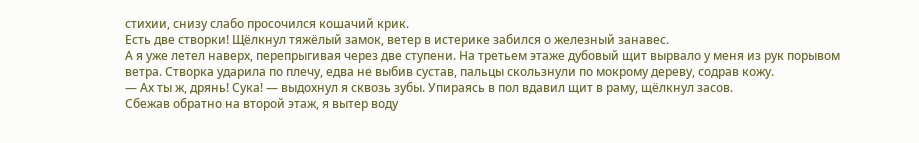стихии, снизу слабо просочился кошачий крик.
Есть две створки! Щёлкнул тяжёлый замок, ветер в истерике забился о железный занавес.
А я уже летел наверх, перепрыгивая через две ступени. На третьем этаже дубовый щит вырвало у меня из рук порывом ветра. Створка ударила по плечу, едва не выбив сустав, пальцы скользнули по мокрому дереву, содрав кожу.
— Ах ты ж, дрянь! Сука! — выдохнул я сквозь зубы. Упираясь в пол вдавил щит в раму, щёлкнул засов.
Сбежав обратно на второй этаж, я вытер воду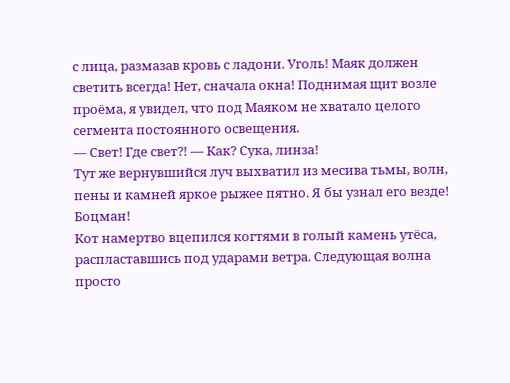с лица, размазав кровь с ладони. Уголь! Маяк должен светить всегда! Нет, сначала окна! Поднимая щит возле проёма, я увидел, что под Маяком не хватало целого сегмента постоянного освещения.
— Свет! Где свет⁈ — Как? Сука, линза!
Тут же вернувшийся луч выхватил из месива тьмы, волн, пены и камней яркое рыжее пятно. Я бы узнал его везде! Боцман!
Кот намертво вцепился когтями в голый камень утёса, распластавшись под ударами ветра. Следующая волна просто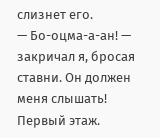слизнет его.
— Бо-оцма-а-ан! — закричал я, бросая ставни. Он должен меня слышать!
Первый этаж.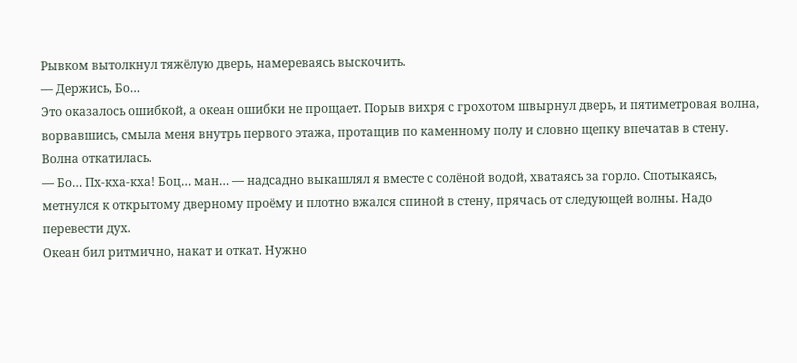Рывком вытолкнул тяжёлую дверь, намереваясь выскочить.
— Держись, Бо…
Это оказалось ошибкой, а океан ошибки не прощает. Порыв вихря с грохотом швырнул дверь, и пятиметровая волна, ворвавшись, смыла меня внутрь первого этажа, протащив по каменному полу и словно щепку впечатав в стену.
Волна откатилась.
— Бо… Пх-кха-кха! Боц… ман… — надсадно выкашлял я вместе с солёной водой, хватаясь за горло. Спотыкаясь, метнулся к открытому дверному проёму и плотно вжался спиной в стену, прячась от следующей волны. Надо перевести дух.
Океан бил ритмично, накат и откат. Нужно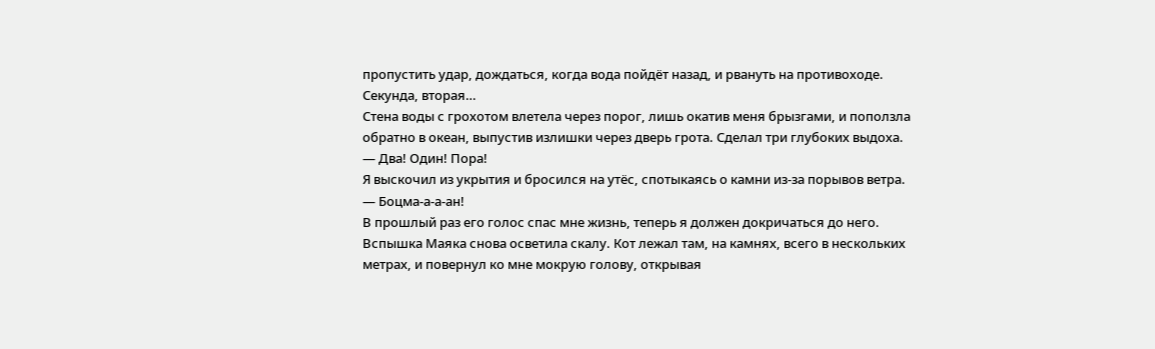пропустить удар, дождаться, когда вода пойдёт назад, и рвануть на противоходе.
Секунда, вторая…
Стена воды с грохотом влетела через порог, лишь окатив меня брызгами, и поползла обратно в океан, выпустив излишки через дверь грота. Сделал три глубоких выдоха.
— Два! Один! Пора!
Я выскочил из укрытия и бросился на утёс, спотыкаясь о камни из-за порывов ветра.
— Боцма-а-а-ан!
В прошлый раз его голос спас мне жизнь, теперь я должен докричаться до него.
Вспышка Маяка снова осветила скалу. Кот лежал там, на камнях, всего в нескольких метрах, и повернул ко мне мокрую голову, открывая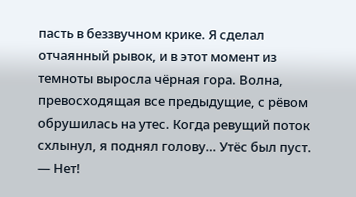пасть в беззвучном крике. Я сделал отчаянный рывок, и в этот момент из темноты выросла чёрная гора. Волна, превосходящая все предыдущие, с рёвом обрушилась на утес. Когда ревущий поток схлынул, я поднял голову… Утёс был пуст.
— Нет!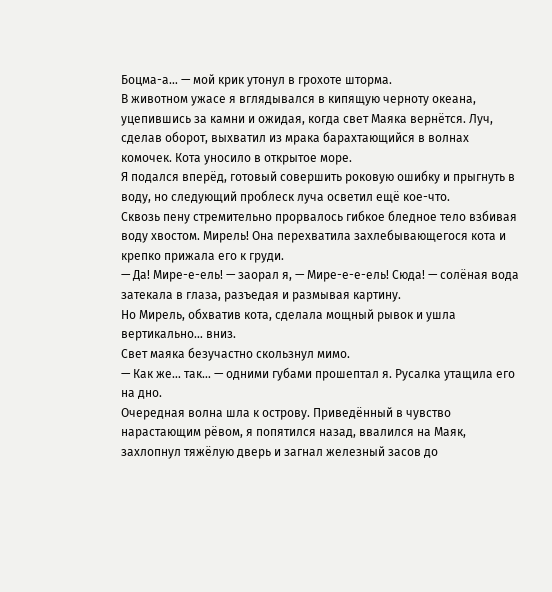Боцма-а… — мой крик утонул в грохоте шторма.
В животном ужасе я вглядывался в кипящую черноту океана, уцепившись за камни и ожидая, когда свет Маяка вернётся. Луч, сделав оборот, выхватил из мрака барахтающийся в волнах комочек. Кота уносило в открытое море.
Я подался вперёд, готовый совершить роковую ошибку и прыгнуть в воду, но следующий проблеск луча осветил ещё кое-что.
Сквозь пену стремительно прорвалось гибкое бледное тело взбивая воду хвостом. Мирель! Она перехватила захлебывающегося кота и крепко прижала его к груди.
— Да! Мире-е-ель! — заорал я, — Мире-е-е-ель! Сюда! — солёная вода затекала в глаза, разъедая и размывая картину.
Но Мирель, обхватив кота, сделала мощный рывок и ушла вертикально… вниз.
Свет маяка безучастно скользнул мимо.
— Как же… так… — одними губами прошептал я. Русалка утащила его на дно.
Очередная волна шла к острову. Приведённый в чувство нарастающим рёвом, я попятился назад, ввалился на Маяк, захлопнул тяжёлую дверь и загнал железный засов до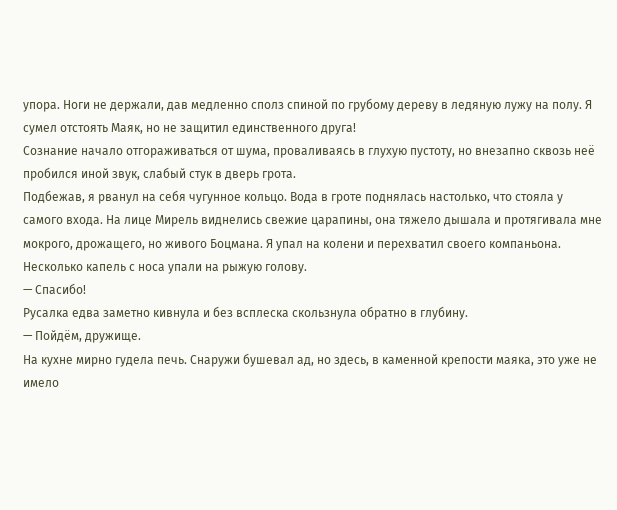упора. Ноги не держали, дав медленно сполз спиной по грубому дереву в ледяную лужу на полу. Я сумел отстоять Маяк, но не защитил единственного друга!
Сознание начало отгораживаться от шума, проваливаясь в глухую пустоту, но внезапно сквозь неё пробился иной звук, слабый стук в дверь грота.
Подбежав, я рванул на себя чугунное кольцо. Вода в гроте поднялась настолько, что стояла у самого входа. На лице Мирель виднелись свежие царапины, она тяжело дышала и протягивала мне мокрого, дрожащего, но живого Боцмана. Я упал на колени и перехватил своего компаньона. Несколько капель с носа упали на рыжую голову.
— Спасибо!
Русалка едва заметно кивнула и без всплеска скользнула обратно в глубину.
— Пойдём, дружище.
На кухне мирно гудела печь. Снаружи бушевал ад, но здесь, в каменной крепости маяка, это уже не имело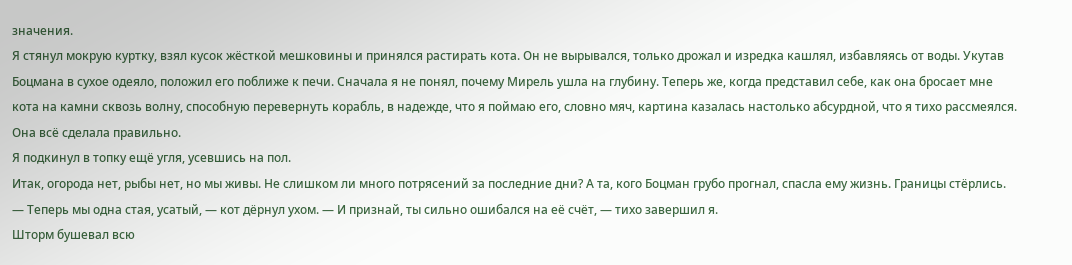значения.
Я стянул мокрую куртку, взял кусок жёсткой мешковины и принялся растирать кота. Он не вырывался, только дрожал и изредка кашлял, избавляясь от воды. Укутав Боцмана в сухое одеяло, положил его поближе к печи. Сначала я не понял, почему Мирель ушла на глубину. Теперь же, когда представил себе, как она бросает мне кота на камни сквозь волну, способную перевернуть корабль, в надежде, что я поймаю его, словно мяч, картина казалась настолько абсурдной, что я тихо рассмеялся. Она всё сделала правильно.
Я подкинул в топку ещё угля, усевшись на пол.
Итак, огорода нет, рыбы нет, но мы живы. Не слишком ли много потрясений за последние дни? А та, кого Боцман грубо прогнал, спасла ему жизнь. Границы стёрлись.
— Теперь мы одна стая, усатый, — кот дёрнул ухом. — И признай, ты сильно ошибался на её счёт, — тихо завершил я.
Шторм бушевал всю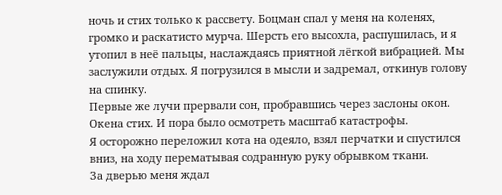ночь и стих только к рассвету. Боцман спал у меня на коленях, громко и раскатисто мурча. Шерсть его высохла, распушилась, и я утопил в неё пальцы, наслаждаясь приятной лёгкой вибрацией. Мы заслужили отдых. Я погрузился в мысли и задремал, откинув голову на спинку.
Первые же лучи прервали сон, пробравшись через заслоны окон. Окена стих. И пора было осмотреть масштаб катастрофы.
Я осторожно переложил кота на одеяло, взял перчатки и спустился вниз, на ходу перематывая содранную руку обрывком ткани.
За дверью меня ждал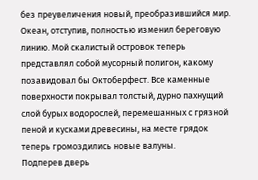без преувеличения новый, преобразившийся мир. Океан, отступив, полностью изменил береговую линию. Мой скалистый островок теперь представлял собой мусорный полигон, какому позавидовал бы Октоберфест. Все каменные поверхности покрывал толстый, дурно пахнущий слой бурых водорослей, перемешанных с грязной пеной и кусками древесины, на месте грядок теперь громоздились новые валуны.
Подперев дверь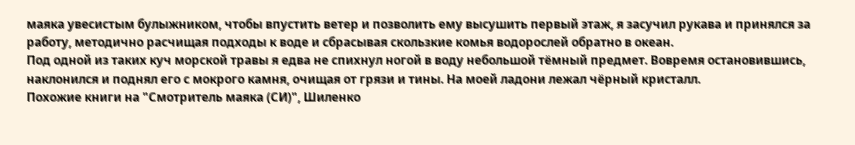маяка увесистым булыжником, чтобы впустить ветер и позволить ему высушить первый этаж, я засучил рукава и принялся за работу, методично расчищая подходы к воде и сбрасывая скользкие комья водорослей обратно в океан.
Под одной из таких куч морской травы я едва не спихнул ногой в воду небольшой тёмный предмет. Вовремя остановившись, наклонился и поднял его с мокрого камня, очищая от грязи и тины. На моей ладони лежал чёрный кристалл.
Похожие книги на "Смотритель маяка (СИ)", Шиленко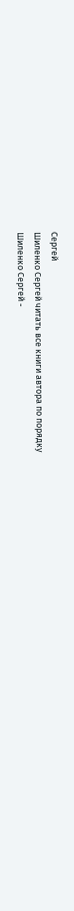Сергей
Шиленко Сергей читать все книги автора по порядку
Шиленко Сергей -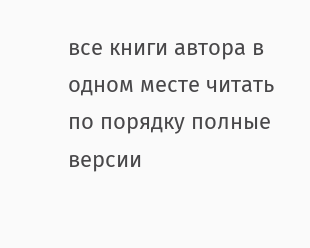все книги автора в одном месте читать по порядку полные версии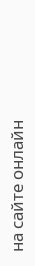на сайте онлайн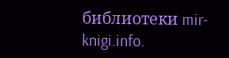библиотеки mir-knigi.info.